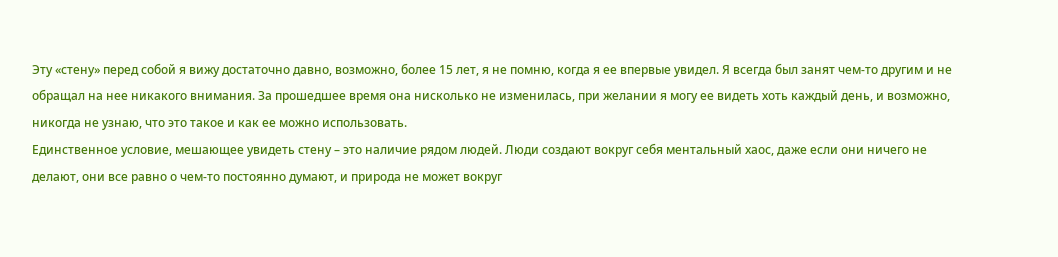Эту «стену» перед собой я вижу достаточно давно, возможно, более 15 лет, я не помню, когда я ее впервые увидел. Я всегда был занят чем-то другим и не обращал на нее никакого внимания. За прошедшее время она нисколько не изменилась, при желании я могу ее видеть хоть каждый день, и возможно, никогда не узнаю, что это такое и как ее можно использовать.
Единственное условие, мешающее увидеть стену – это наличие рядом людей. Люди создают вокруг себя ментальный хаос, даже если они ничего не делают, они все равно о чем-то постоянно думают, и природа не может вокруг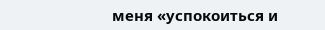меня «успокоиться и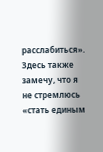расслабиться».
Здесь также замечу, что я не стремлюсь «стать единым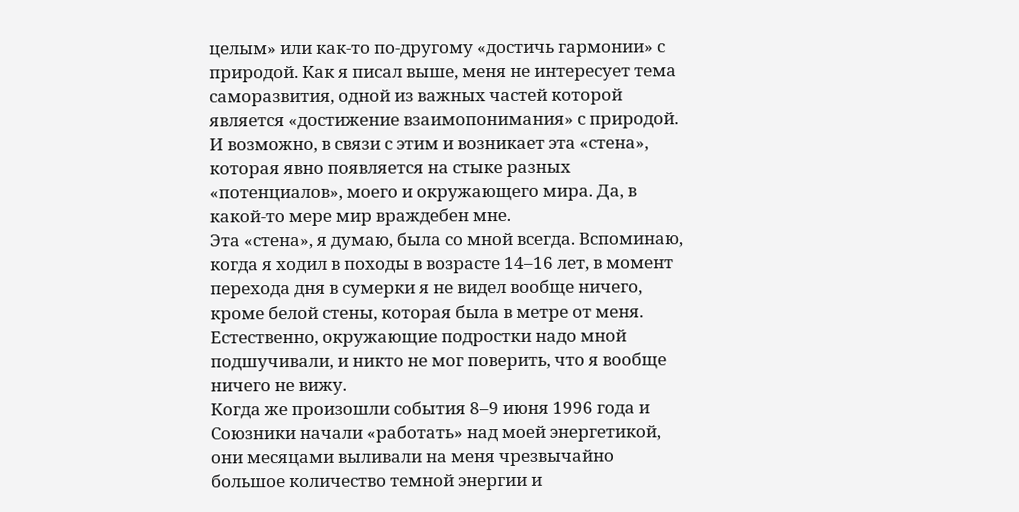целым» или как-то по-другому «достичь гармонии» с природой. Как я писал выше, меня не интересует тема саморазвития, одной из важных частей которой является «достижение взаимопонимания» с природой. И возможно, в связи с этим и возникает эта «стена», которая явно появляется на стыке разных «потенциалов», моего и окружающего мира. Да, в какой-то мере мир враждебен мне.
Эта «стена», я думаю, была со мной всегда. Вспоминаю, когда я ходил в походы в возрасте 14–16 лет, в момент перехода дня в сумерки я не видел вообще ничего, кроме белой стены, которая была в метре от меня. Естественно, окружающие подростки надо мной подшучивали, и никто не мог поверить, что я вообще ничего не вижу.
Когда же произошли события 8–9 июня 1996 года и Союзники начали «работать» над моей энергетикой, они месяцами выливали на меня чрезвычайно большое количество темной энергии и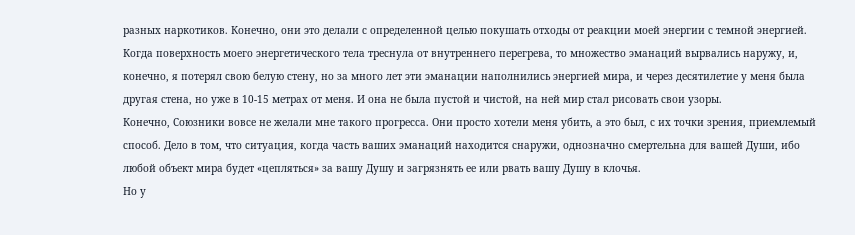разных наркотиков. Конечно, они это делали с определенной целью покушать отходы от реакции моей энергии с темной энергией. Когда поверхность моего энергетического тела треснула от внутреннего перегрева, то множество эманаций вырвались наружу, и, конечно, я потерял свою белую стену, но за много лет эти эманации наполнились энергией мира, и через десятилетие у меня была другая стена, но уже в 10-15 метрах от меня. И она не была пустой и чистой, на ней мир стал рисовать свои узоры.
Конечно, Союзники вовсе не желали мне такого прогресса. Они просто хотели меня убить, а это был, с их точки зрения, приемлемый способ. Дело в том, что ситуация, когда часть ваших эманаций находится снаружи, однозначно смертельна для вашей Души, ибо любой объект мира будет «цепляться» за вашу Душу и загрязнять ее или рвать вашу Душу в клочья.
Но у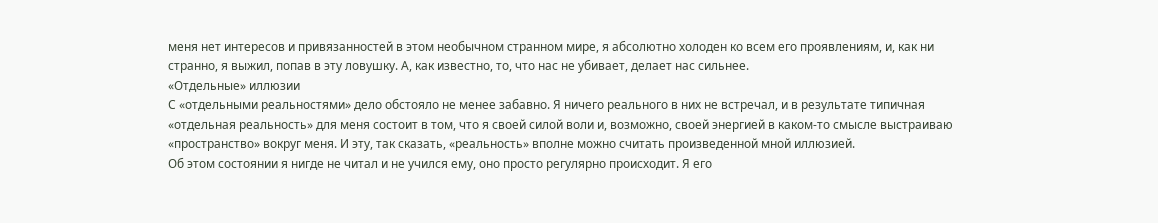меня нет интересов и привязанностей в этом необычном странном мире, я абсолютно холоден ко всем его проявлениям, и, как ни странно, я выжил, попав в эту ловушку. А, как известно, то, что нас не убивает, делает нас сильнее.
«Отдельные» иллюзии
С «отдельными реальностями» дело обстояло не менее забавно. Я ничего реального в них не встречал, и в результате типичная «отдельная реальность» для меня состоит в том, что я своей силой воли и, возможно, своей энергией в каком-то смысле выстраиваю «пространство» вокруг меня. И эту, так сказать, «реальность» вполне можно считать произведенной мной иллюзией.
Об этом состоянии я нигде не читал и не учился ему, оно просто регулярно происходит. Я его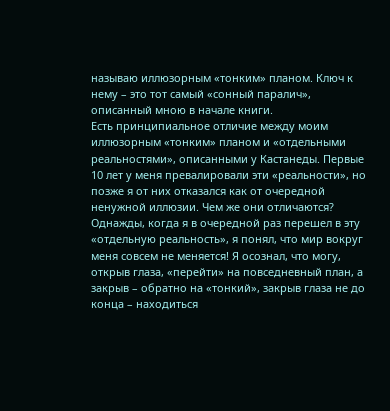называю иллюзорным «тонким» планом. Ключ к нему – это тот самый «сонный паралич», описанный мною в начале книги.
Есть принципиальное отличие между моим иллюзорным «тонким» планом и «отдельными реальностями», описанными у Кастанеды. Первые 10 лет у меня превалировали эти «реальности», но позже я от них отказался как от очередной ненужной иллюзии. Чем же они отличаются?
Однажды, когда я в очередной раз перешел в эту «отдельную реальность», я понял, что мир вокруг меня совсем не меняется! Я осознал, что могу, открыв глаза, «перейти» на повседневный план, а закрыв – обратно на «тонкий», закрыв глаза не до конца – находиться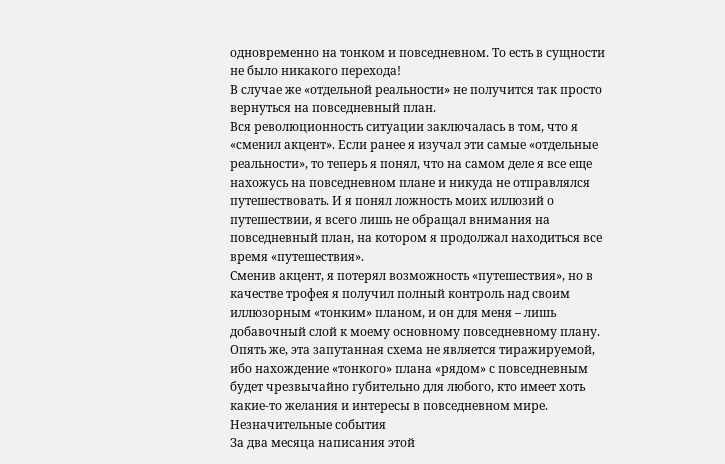одновременно на тонком и повседневном. То есть в сущности не было никакого перехода!
В случае же «отдельной реальности» не получится так просто вернуться на повседневный план.
Вся революционность ситуации заключалась в том, что я «сменил акцент». Если ранее я изучал эти самые «отдельные реальности», то теперь я понял, что на самом деле я все еще нахожусь на повседневном плане и никуда не отправлялся путешествовать. И я понял ложность моих иллюзий о путешествии, я всего лишь не обращал внимания на повседневный план, на котором я продолжал находиться все время «путешествия».
Сменив акцент, я потерял возможность «путешествия», но в качестве трофея я получил полный контроль над своим иллюзорным «тонким» планом, и он для меня – лишь добавочный слой к моему основному повседневному плану.
Опять же, эта запутанная схема не является тиражируемой, ибо нахождение «тонкого» плана «рядом» с повседневным будет чрезвычайно губительно для любого, кто имеет хоть какие-то желания и интересы в повседневном мире.
Незначительные события
За два месяца написания этой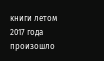книги летом 2017 года произошло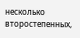несколько второстепенных,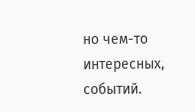но чем-то интересных, событий.